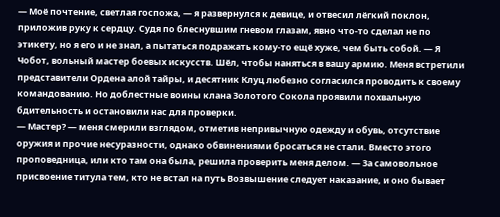— Моё почтение, светлая госпожа, — я развернулся к девице, и отвесил лёгкий поклон, приложив руку к сердцу. Судя по блеснувшим гневом глазам, явно что-то сделал не по этикету, но я его и не знал, а пытаться подражать кому-то ещё хуже, чем быть собой. — Я Чобот, вольный мастер боевых искусств. Шёл, чтобы наняться в вашу армию. Меня встретили представители Ордена алой тайры, и десятник Клуц любезно согласился проводить к своему командованию. Но доблестные воины клана Золотого Сокола проявили похвальную бдительность и остановили нас для проверки.
— Мастер? — меня смерили взглядом, отметив непривычную одежду и обувь, отсутствие оружия и прочие несуразности, однако обвинениями бросаться не стали. Вместо этого проповедница, или кто там она была, решила проверить меня делом. — За самовольное присвоение титула тем, кто не встал на путь Возвышение следует наказание, и оно бывает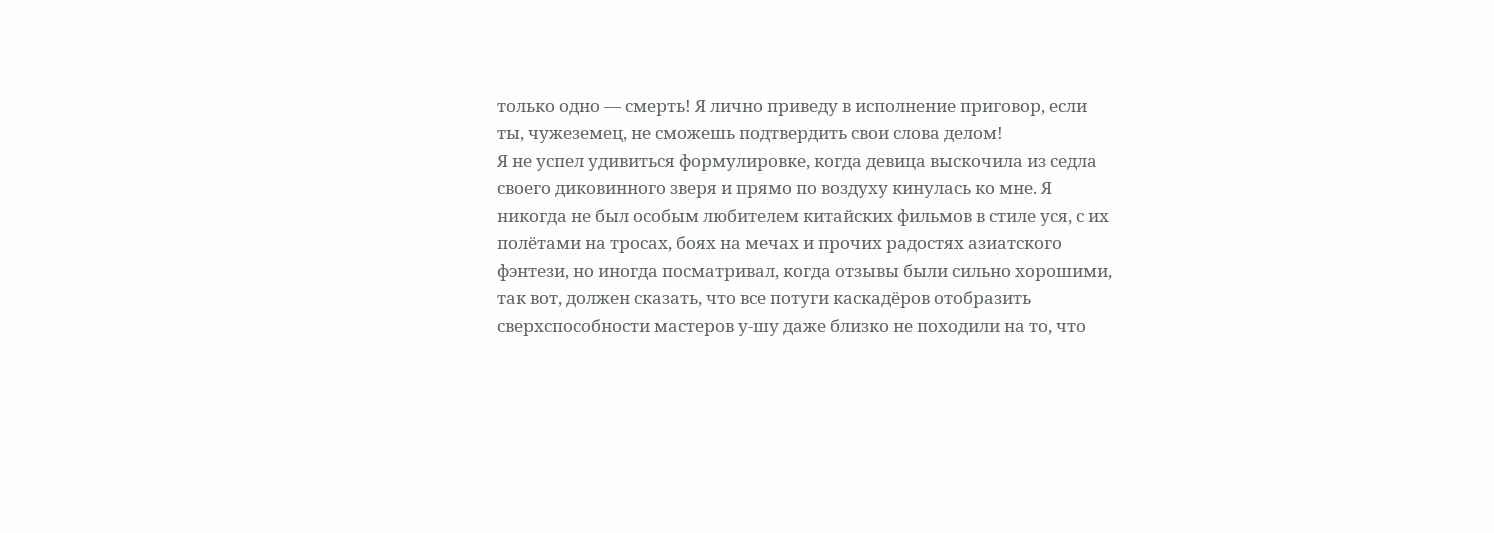только одно — смерть! Я лично приведу в исполнение приговор, если ты, чужеземец, не сможешь подтвердить свои слова делом!
Я не успел удивиться формулировке, когда девица выскочила из седла своего диковинного зверя и прямо по воздуху кинулась ко мне. Я никогда не был особым любителем китайских фильмов в стиле уся, с их полётами на тросах, боях на мечах и прочих радостях азиатского фэнтези, но иногда посматривал, когда отзывы были сильно хорошими, так вот, должен сказать, что все потуги каскадёров отобразить сверхспособности мастеров у-шу даже близко не походили на то, что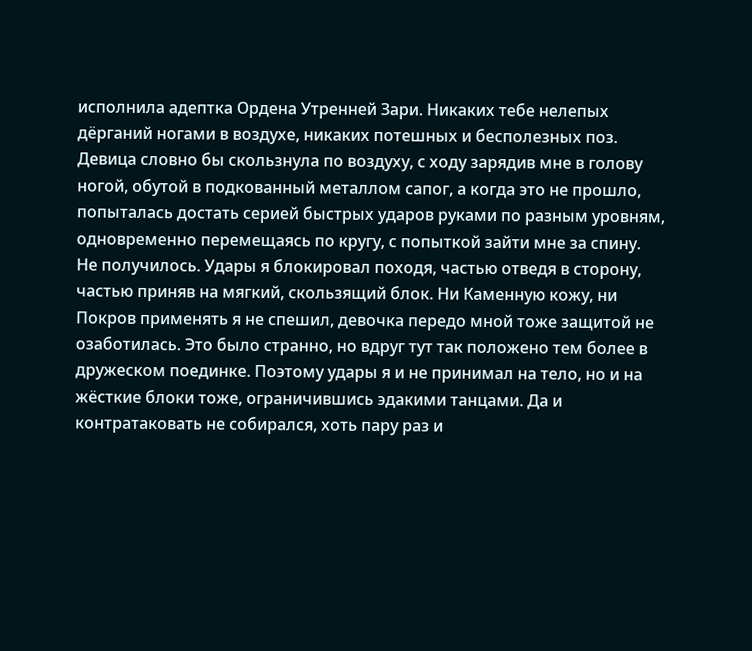исполнила адептка Ордена Утренней Зари. Никаких тебе нелепых дёрганий ногами в воздухе, никаких потешных и бесполезных поз. Девица словно бы скользнула по воздуху, с ходу зарядив мне в голову ногой, обутой в подкованный металлом сапог, а когда это не прошло, попыталась достать серией быстрых ударов руками по разным уровням, одновременно перемещаясь по кругу, с попыткой зайти мне за спину.
Не получилось. Удары я блокировал походя, частью отведя в сторону, частью приняв на мягкий, скользящий блок. Ни Каменную кожу, ни Покров применять я не спешил, девочка передо мной тоже защитой не озаботилась. Это было странно, но вдруг тут так положено тем более в дружеском поединке. Поэтому удары я и не принимал на тело, но и на жёсткие блоки тоже, ограничившись эдакими танцами. Да и контратаковать не собирался, хоть пару раз и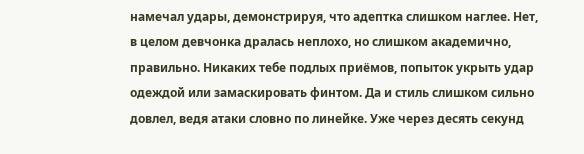намечал удары, демонстрируя, что адептка слишком наглее. Нет, в целом девчонка дралась неплохо, но слишком академично, правильно. Никаких тебе подлых приёмов, попыток укрыть удар одеждой или замаскировать финтом. Да и стиль слишком сильно довлел, ведя атаки словно по линейке. Уже через десять секунд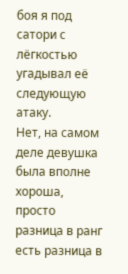боя я под сатори с лёгкостью угадывал её следующую атаку.
Нет, на самом деле девушка была вполне хороша, просто разница в ранг есть разница в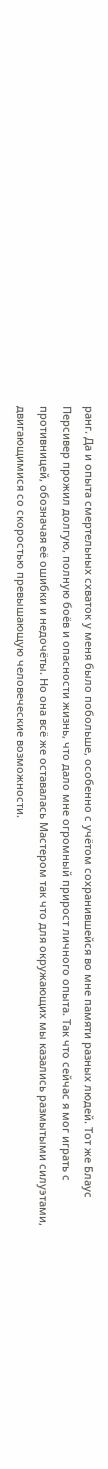ранг. Да и опыта смертельных схваток у меня было побольше, особенно с учётом сохранившейся во мне памяти разных людей. Тот же Блаус Персивер прожил долгую, полную боёв и опасности жизнь, что дало мне огромный прирост личного опыта. Так что сейчас я мог играть с противницей, обозначая её ошибки и недочёты. Но она всё же оставалась Мастером так что для окружающих мы казались размытыми силуэтами, двигающимися со скоростью превышающую человеческие возможности.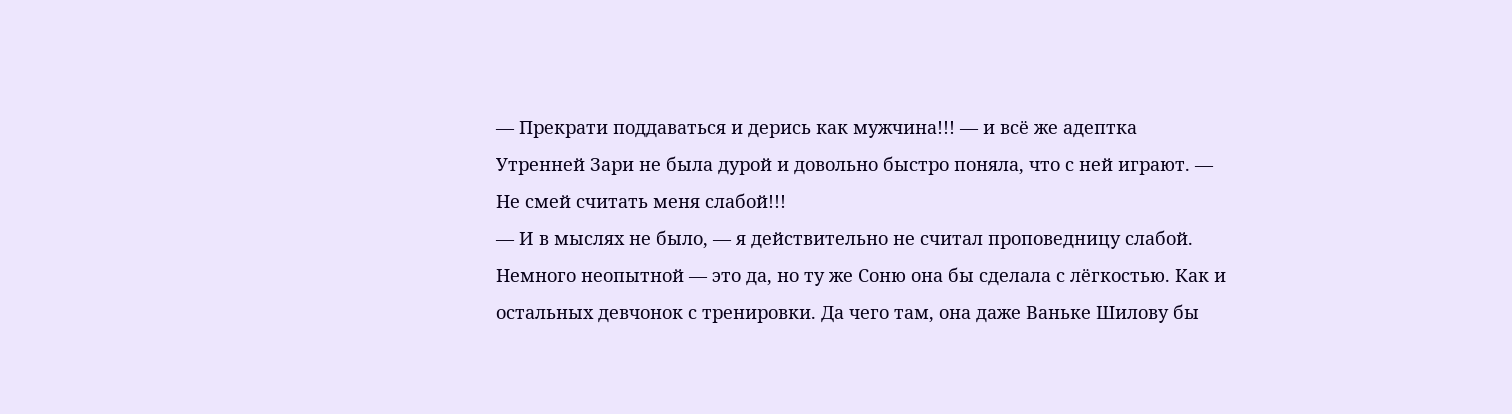— Прекрати поддаваться и дерись как мужчина!!! — и всё же адептка Утренней Зари не была дурой и довольно быстро поняла, что с ней играют. — Не смей считать меня слабой!!!
— И в мыслях не было, — я действительно не считал проповедницу слабой. Немного неопытной — это да, но ту же Соню она бы сделала с лёгкостью. Как и остальных девчонок с тренировки. Да чего там, она даже Ваньке Шилову бы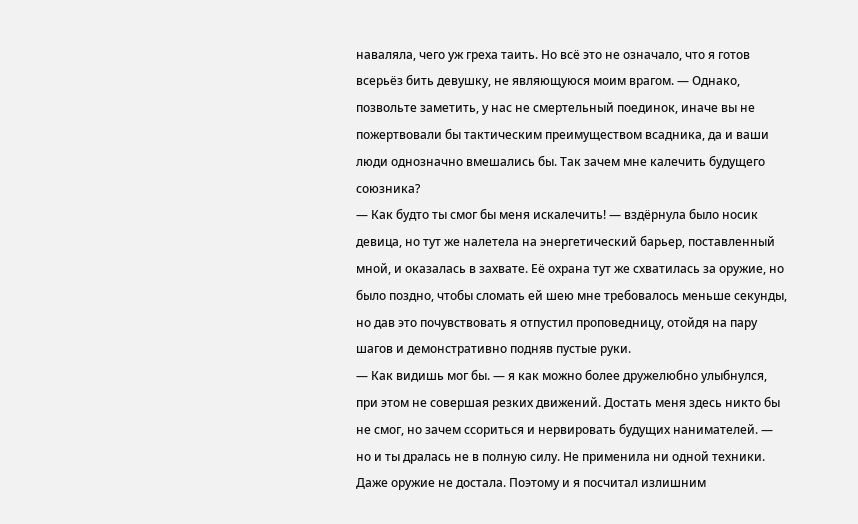наваляла, чего уж греха таить. Но всё это не означало, что я готов всерьёз бить девушку, не являющуюся моим врагом. — Однако, позвольте заметить, у нас не смертельный поединок, иначе вы не пожертвовали бы тактическим преимуществом всадника, да и ваши люди однозначно вмешались бы. Так зачем мне калечить будущего союзника?
— Как будто ты смог бы меня искалечить! — вздёрнула было носик девица, но тут же налетела на энергетический барьер, поставленный мной, и оказалась в захвате. Её охрана тут же схватилась за оружие, но было поздно, чтобы сломать ей шею мне требовалось меньше секунды, но дав это почувствовать я отпустил проповедницу, отойдя на пару шагов и демонстративно подняв пустые руки.
— Как видишь мог бы. — я как можно более дружелюбно улыбнулся, при этом не совершая резких движений. Достать меня здесь никто бы не смог, но зачем ссориться и нервировать будущих нанимателей. — но и ты дралась не в полную силу. Не применила ни одной техники. Даже оружие не достала. Поэтому и я посчитал излишним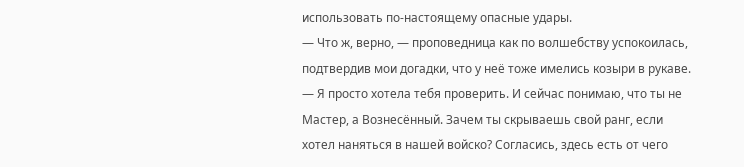использовать по-настоящему опасные удары.
— Что ж, верно, — проповедница как по волшебству успокоилась, подтвердив мои догадки, что у неё тоже имелись козыри в рукаве. — Я просто хотела тебя проверить. И сейчас понимаю, что ты не Мастер, а Вознесённый. Зачем ты скрываешь свой ранг, если хотел наняться в нашей войско? Согласись, здесь есть от чего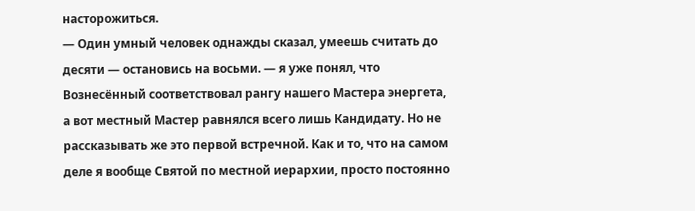насторожиться.
— Один умный человек однажды сказал, умеешь считать до десяти — остановись на восьми. — я уже понял, что Вознесённый соответствовал рангу нашего Мастера энергета, а вот местный Мастер равнялся всего лишь Кандидату. Но не рассказывать же это первой встречной. Как и то, что на самом деле я вообще Святой по местной иерархии, просто постоянно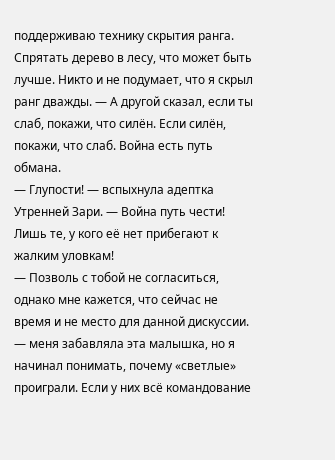поддерживаю технику скрытия ранга. Спрятать дерево в лесу, что может быть лучше. Никто и не подумает, что я скрыл ранг дважды. — А другой сказал, если ты слаб, покажи, что силён. Если силён, покажи, что слаб. Война есть путь обмана.
— Глупости! — вспыхнула адептка Утренней Зари. — Война путь чести! Лишь те, у кого её нет прибегают к жалким уловкам!
— Позволь с тобой не согласиться, однако мне кажется, что сейчас не время и не место для данной дискуссии. — меня забавляла эта малышка, но я начинал понимать, почему «светлые» проиграли. Если у них всё командование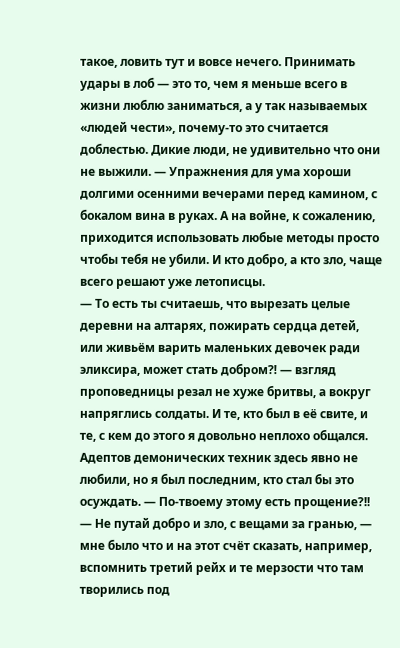такое, ловить тут и вовсе нечего. Принимать удары в лоб — это то, чем я меньше всего в жизни люблю заниматься, а у так называемых «людей чести», почему-то это считается доблестью. Дикие люди, не удивительно что они не выжили. — Упражнения для ума хороши долгими осенними вечерами перед камином, с бокалом вина в руках. А на войне, к сожалению, приходится использовать любые методы просто чтобы тебя не убили. И кто добро, а кто зло, чаще всего решают уже летописцы.
— То есть ты считаешь, что вырезать целые деревни на алтарях, пожирать сердца детей, или живьём варить маленьких девочек ради эликсира, может стать добром⁈ — взгляд проповедницы резал не хуже бритвы, а вокруг напряглись солдаты. И те, кто был в её свите, и те, с кем до этого я довольно неплохо общался. Адептов демонических техник здесь явно не любили, но я был последним, кто стал бы это осуждать. — По-твоему этому есть прощение?!!
— Не путай добро и зло, с вещами за гранью, — мне было что и на этот счёт сказать, например, вспомнить третий рейх и те мерзости что там творились под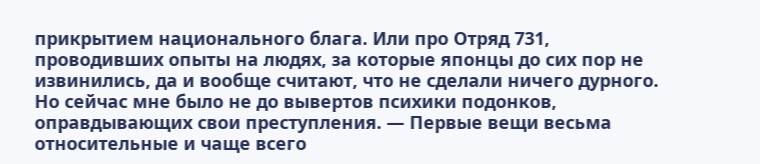прикрытием национального блага. Или про Отряд 731, проводивших опыты на людях, за которые японцы до сих пор не извинились, да и вообще считают, что не сделали ничего дурного. Но сейчас мне было не до вывертов психики подонков, оправдывающих свои преступления. — Первые вещи весьма относительные и чаще всего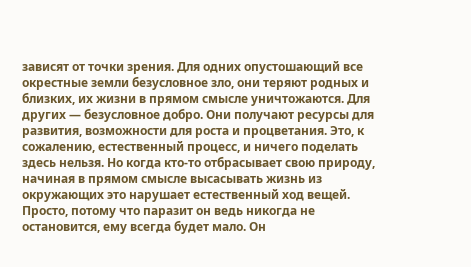зависят от точки зрения. Для одних опустошающий все окрестные земли безусловное зло, они теряют родных и близких, их жизни в прямом смысле уничтожаются. Для других — безусловное добро. Они получают ресурсы для развития, возможности для роста и процветания. Это, к сожалению, естественный процесс, и ничего поделать здесь нельзя. Но когда кто-то отбрасывает свою природу, начиная в прямом смысле высасывать жизнь из окружающих это нарушает естественный ход вещей. Просто, потому что паразит он ведь никогда не остановится, ему всегда будет мало. Он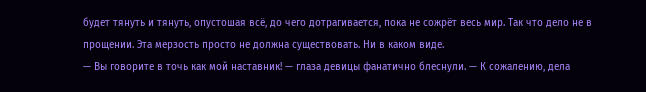будет тянуть и тянуть, опустошая всё, до чего дотрагивается, пока не сожрёт весь мир. Так что дело не в прощении. Эта мерзость просто не должна существовать. Ни в каком виде.
— Вы говорите в точь как мой наставник! — глаза девицы фанатично блеснули. — К сожалению, дела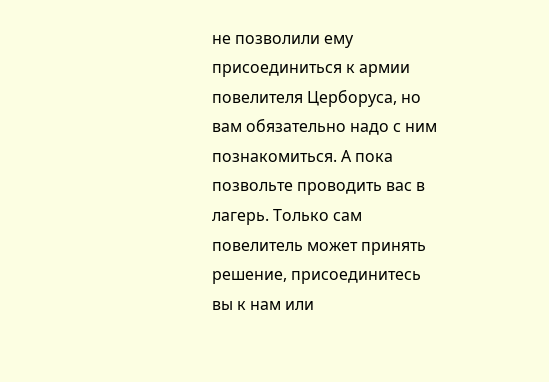не позволили ему присоединиться к армии повелителя Церборуса, но вам обязательно надо с ним познакомиться. А пока позвольте проводить вас в лагерь. Только сам повелитель может принять решение, присоединитесь вы к нам или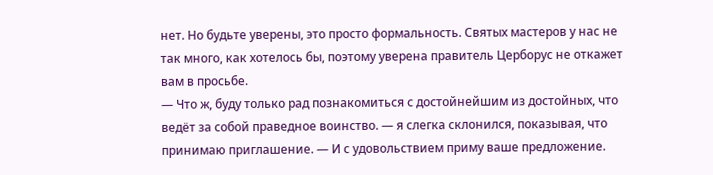нет. Но будьте уверены, это просто формальность. Святых мастеров у нас не так много, как хотелось бы, поэтому уверена правитель Церборус не откажет вам в просьбе.
— Что ж, буду только рад познакомиться с достойнейшим из достойных, что ведёт за собой праведное воинство. — я слегка склонился, показывая, что принимаю приглашение. — И с удовольствием приму ваше предложение.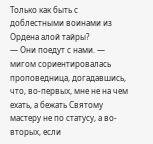Только как быть с доблестными воинами из Ордена алой тайры?
— Они поедут с нами. — мигом сориентировалась проповедница, догадавшись, что, во-первых, мне не на чем ехать, а бежать Святому мастеру не по статусу, а во-вторых, если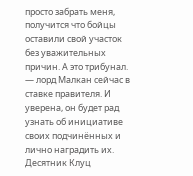просто забрать меня, получится что бойцы оставили свой участок без уважительных причин. А это трибунал. — лорд Малкан сейчас в ставке правителя. И уверена, он будет рад узнать об инициативе своих подчинённых и лично наградить их.
Десятник Клуц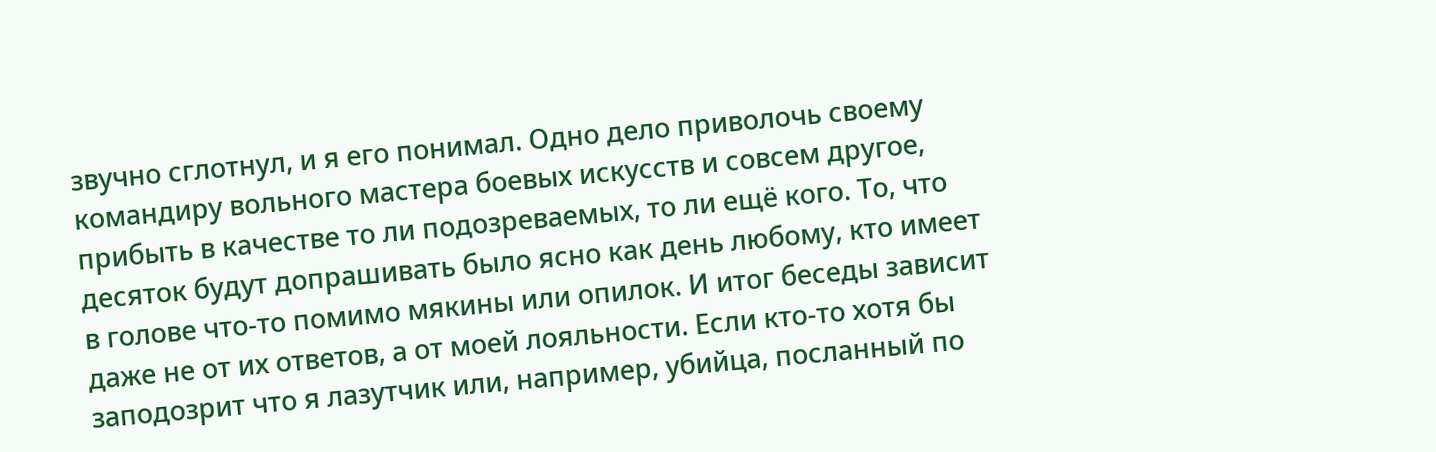звучно сглотнул, и я его понимал. Одно дело приволочь своему командиру вольного мастера боевых искусств и совсем другое, прибыть в качестве то ли подозреваемых, то ли ещё кого. То, что десяток будут допрашивать было ясно как день любому, кто имеет в голове что-то помимо мякины или опилок. И итог беседы зависит даже не от их ответов, а от моей лояльности. Если кто-то хотя бы заподозрит что я лазутчик или, например, убийца, посланный по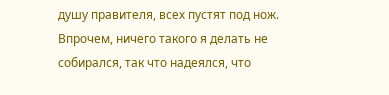душу правителя, всех пустят под нож. Впрочем, ничего такого я делать не собирался, так что надеялся, что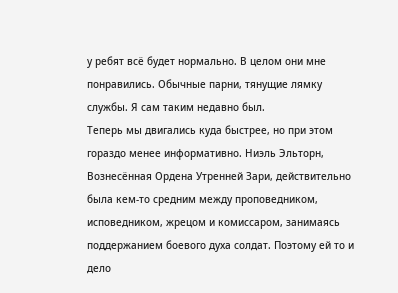у ребят всё будет нормально. В целом они мне понравились. Обычные парни, тянущие лямку службы. Я сам таким недавно был.
Теперь мы двигались куда быстрее, но при этом гораздо менее информативно. Ниэль Эльторн, Вознесённая Ордена Утренней Зари, действительно была кем-то средним между проповедником, исповедником, жрецом и комиссаром, занимаясь поддержанием боевого духа солдат. Поэтому ей то и дело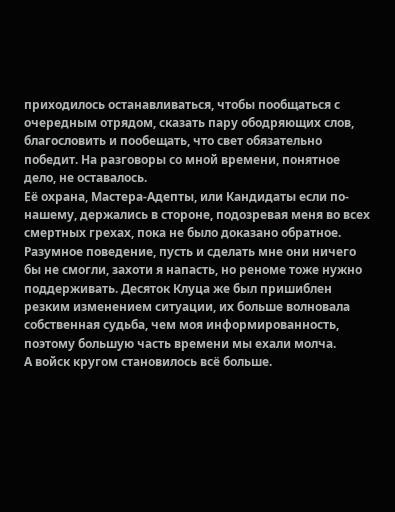приходилось останавливаться, чтобы пообщаться с очередным отрядом, сказать пару ободряющих слов, благословить и пообещать, что свет обязательно победит. На разговоры со мной времени, понятное дело, не оставалось.
Её охрана, Мастера-Адепты, или Кандидаты если по-нашему, держались в стороне, подозревая меня во всех смертных грехах, пока не было доказано обратное. Разумное поведение, пусть и сделать мне они ничего бы не смогли, захоти я напасть, но реноме тоже нужно поддерживать. Десяток Клуца же был пришиблен резким изменением ситуации, их больше волновала собственная судьба, чем моя информированность, поэтому большую часть времени мы ехали молча.
А войск кругом становилось всё больше.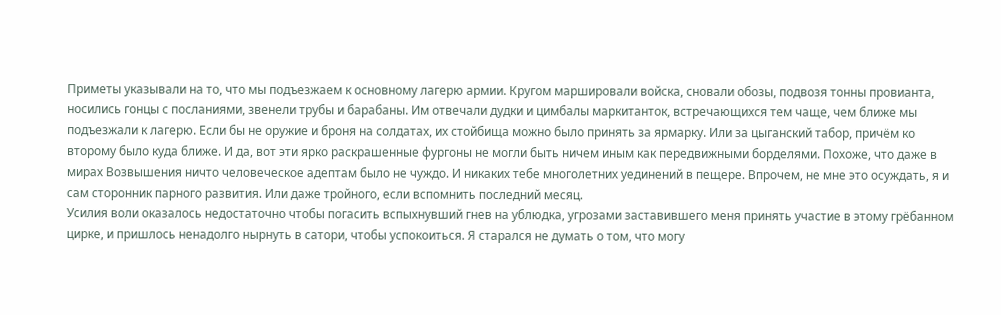Приметы указывали на то, что мы подъезжаем к основному лагерю армии. Кругом маршировали войска, сновали обозы, подвозя тонны провианта, носились гонцы с посланиями, звенели трубы и барабаны. Им отвечали дудки и цимбалы маркитанток, встречающихся тем чаще, чем ближе мы подъезжали к лагерю. Если бы не оружие и броня на солдатах, их стойбища можно было принять за ярмарку. Или за цыганский табор, причём ко второму было куда ближе. И да, вот эти ярко раскрашенные фургоны не могли быть ничем иным как передвижными борделями. Похоже, что даже в мирах Возвышения ничто человеческое адептам было не чуждо. И никаких тебе многолетних уединений в пещере. Впрочем, не мне это осуждать, я и сам сторонник парного развития. Или даже тройного, если вспомнить последний месяц.
Усилия воли оказалось недостаточно чтобы погасить вспыхнувший гнев на ублюдка, угрозами заставившего меня принять участие в этому грёбанном цирке, и пришлось ненадолго нырнуть в сатори, чтобы успокоиться. Я старался не думать о том, что могу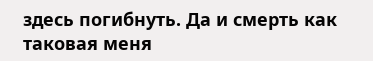здесь погибнуть. Да и смерть как таковая меня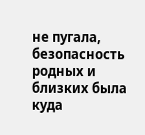не пугала, безопасность родных и близких была куда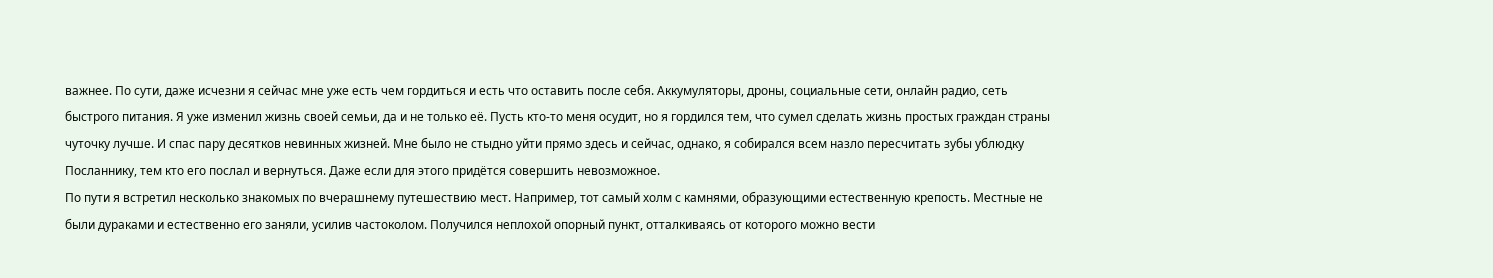важнее. По сути, даже исчезни я сейчас мне уже есть чем гордиться и есть что оставить после себя. Аккумуляторы, дроны, социальные сети, онлайн радио, сеть быстрого питания. Я уже изменил жизнь своей семьи, да и не только её. Пусть кто-то меня осудит, но я гордился тем, что сумел сделать жизнь простых граждан страны чуточку лучше. И спас пару десятков невинных жизней. Мне было не стыдно уйти прямо здесь и сейчас, однако, я собирался всем назло пересчитать зубы ублюдку Посланнику, тем кто его послал и вернуться. Даже если для этого придётся совершить невозможное.
По пути я встретил несколько знакомых по вчерашнему путешествию мест. Например, тот самый холм с камнями, образующими естественную крепость. Местные не были дураками и естественно его заняли, усилив частоколом. Получился неплохой опорный пункт, отталкиваясь от которого можно вести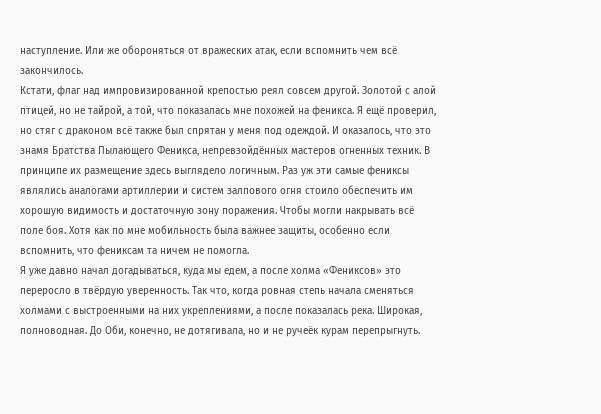наступление. Или же обороняться от вражеских атак, если вспомнить чем всё закончилось.
Кстати, флаг над импровизированной крепостью реял совсем другой. Золотой с алой птицей, но не тайрой, а той, что показалась мне похожей на феникса. Я ещё проверил, но стяг с драконом всё также был спрятан у меня под одеждой. И оказалось, что это знамя Братства Пылающего Феникса, непревзойдённых мастеров огненных техник. В принципе их размещение здесь выглядело логичным. Раз уж эти самые фениксы являлись аналогами артиллерии и систем залпового огня стоило обеспечить им хорошую видимость и достаточную зону поражения. Чтобы могли накрывать всё поле боя. Хотя как по мне мобильность была важнее защиты, особенно если вспомнить, что фениксам та ничем не помогла.
Я уже давно начал догадываться, куда мы едем, а после холма «Фениксов» это переросло в твёрдую уверенность. Так что, когда ровная степь начала сменяться холмами с выстроенными на них укреплениями, а после показалась река. Широкая, полноводная. До Оби, конечно, не дотягивала, но и не ручеёк курам перепрыгнуть.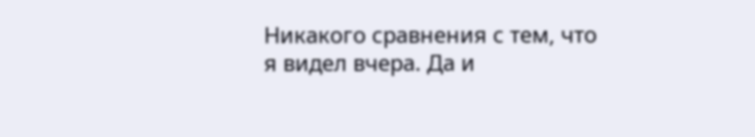Никакого сравнения с тем, что я видел вчера. Да и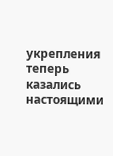укрепления теперь казались настоящими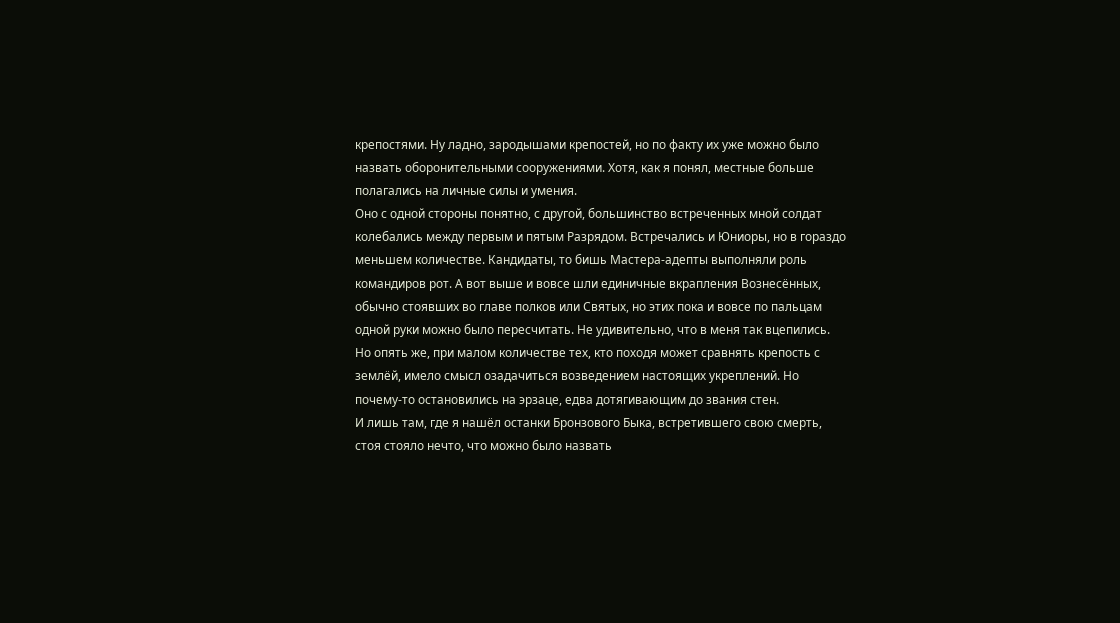крепостями. Ну ладно, зародышами крепостей, но по факту их уже можно было назвать оборонительными сооружениями. Хотя, как я понял, местные больше полагались на личные силы и умения.
Оно с одной стороны понятно, с другой, большинство встреченных мной солдат колебались между первым и пятым Разрядом. Встречались и Юниоры, но в гораздо меньшем количестве. Кандидаты, то бишь Мастера-адепты выполняли роль командиров рот. А вот выше и вовсе шли единичные вкрапления Вознесённых, обычно стоявших во главе полков или Святых, но этих пока и вовсе по пальцам одной руки можно было пересчитать. Не удивительно, что в меня так вцепились. Но опять же, при малом количестве тех, кто походя может сравнять крепость с землёй, имело смысл озадачиться возведением настоящих укреплений. Но почему-то остановились на эрзаце, едва дотягивающим до звания стен.
И лишь там, где я нашёл останки Бронзового Быка, встретившего свою смерть, стоя стояло нечто, что можно было назвать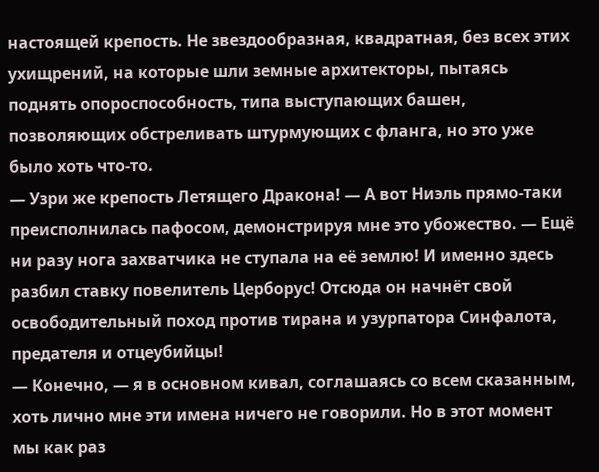настоящей крепость. Не звездообразная, квадратная, без всех этих ухищрений, на которые шли земные архитекторы, пытаясь поднять опороспособность, типа выступающих башен, позволяющих обстреливать штурмующих с фланга, но это уже было хоть что-то.
— Узри же крепость Летящего Дракона! — А вот Ниэль прямо-таки преисполнилась пафосом, демонстрируя мне это убожество. — Ещё ни разу нога захватчика не ступала на её землю! И именно здесь разбил ставку повелитель Церборус! Отсюда он начнёт свой освободительный поход против тирана и узурпатора Синфалота, предателя и отцеубийцы!
— Конечно, — я в основном кивал, соглашаясь со всем сказанным, хоть лично мне эти имена ничего не говорили. Но в этот момент мы как раз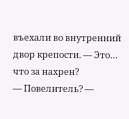въехали во внутренний двор крепости. — Это… что за нахрен?
— Повелитель? —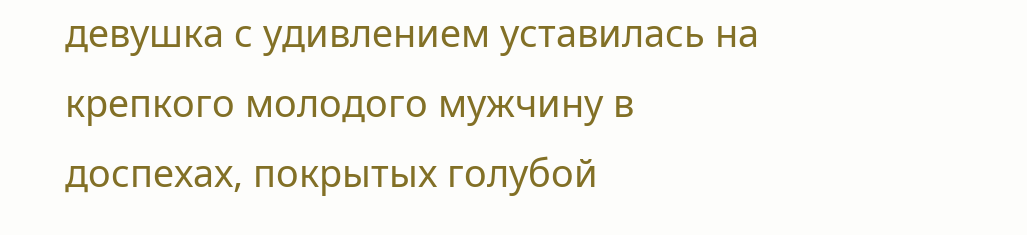девушка с удивлением уставилась на крепкого молодого мужчину в доспехах, покрытых голубой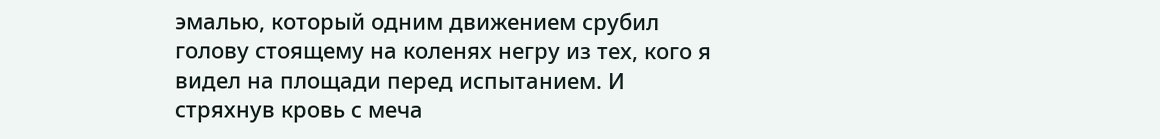эмалью, который одним движением срубил голову стоящему на коленях негру из тех, кого я видел на площади перед испытанием. И стряхнув кровь с меча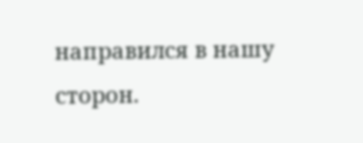направился в нашу сторон.